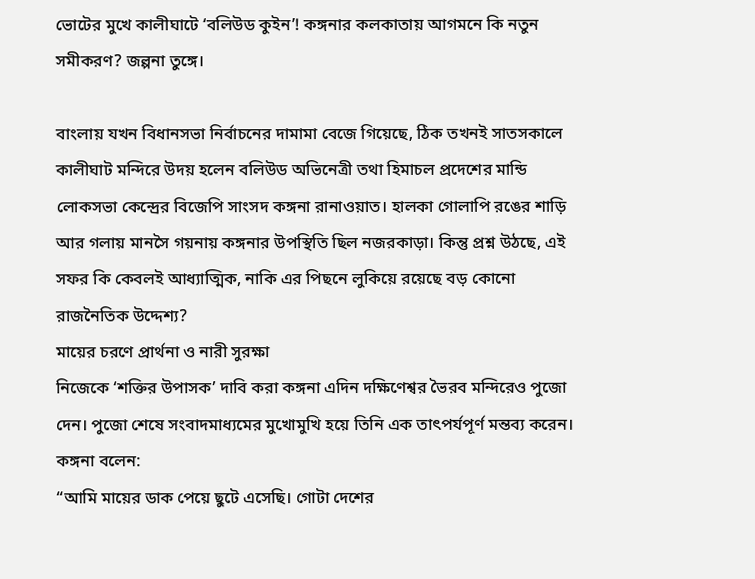ভোটের মুখে কালীঘাটে ‘বলিউড কুইন’! কঙ্গনার কলকাতায় আগমনে কি নতুন সমীকরণ? জল্পনা তুঙ্গে।

বাংলায় যখন বিধানসভা নির্বাচনের দামামা বেজে গিয়েছে, ঠিক তখনই সাতসকালে কালীঘাট মন্দিরে উদয় হলেন বলিউড অভিনেত্রী তথা হিমাচল প্রদেশের মান্ডি লোকসভা কেন্দ্রের বিজেপি সাংসদ কঙ্গনা রানাওয়াত। হালকা গোলাপি রঙের শাড়ি আর গলায় মানসৈ গয়নায় কঙ্গনার উপস্থিতি ছিল নজরকাড়া। কিন্তু প্রশ্ন উঠছে, এই সফর কি কেবলই আধ্যাত্মিক, নাকি এর পিছনে লুকিয়ে রয়েছে বড় কোনো রাজনৈতিক উদ্দেশ্য?
মায়ের চরণে প্রার্থনা ও নারী সুরক্ষা
নিজেকে ‘শক্তির উপাসক’ দাবি করা কঙ্গনা এদিন দক্ষিণেশ্বর ভৈরব মন্দিরেও পুজো দেন। পুজো শেষে সংবাদমাধ্যমের মুখোমুখি হয়ে তিনি এক তাৎপর্যপূর্ণ মন্তব্য করেন। কঙ্গনা বলেন:
“আমি মায়ের ডাক পেয়ে ছুটে এসেছি। গোটা দেশের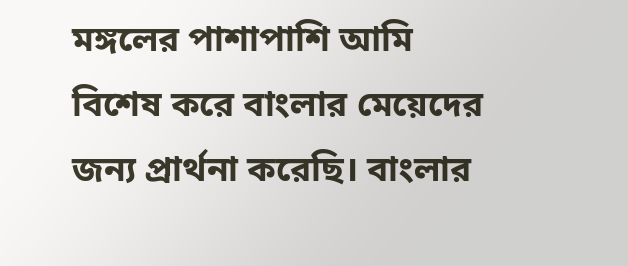মঙ্গলের পাশাপাশি আমি বিশেষ করে বাংলার মেয়েদের জন্য প্রার্থনা করেছি। বাংলার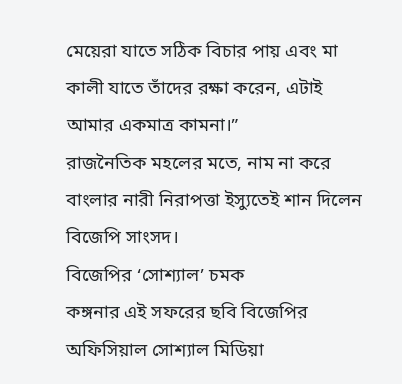মেয়েরা যাতে সঠিক বিচার পায় এবং মা কালী যাতে তাঁদের রক্ষা করেন, এটাই আমার একমাত্র কামনা।”
রাজনৈতিক মহলের মতে, নাম না করে বাংলার নারী নিরাপত্তা ইস্যুতেই শান দিলেন বিজেপি সাংসদ।
বিজেপির ‘সোশ্যাল’ চমক
কঙ্গনার এই সফরের ছবি বিজেপির অফিসিয়াল সোশ্যাল মিডিয়া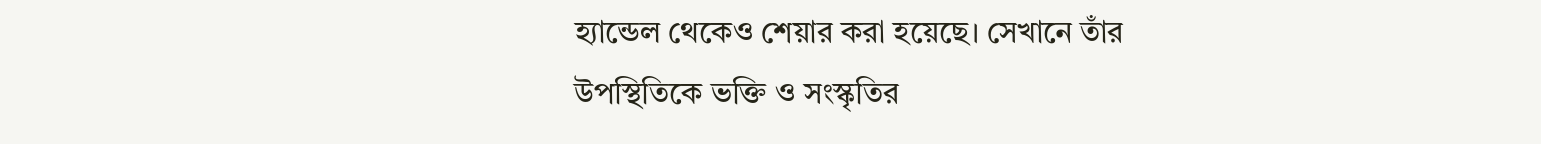হ্যান্ডেল থেকেও শেয়ার করা হয়েছে। সেখানে তাঁর উপস্থিতিকে ভক্তি ও সংস্কৃতির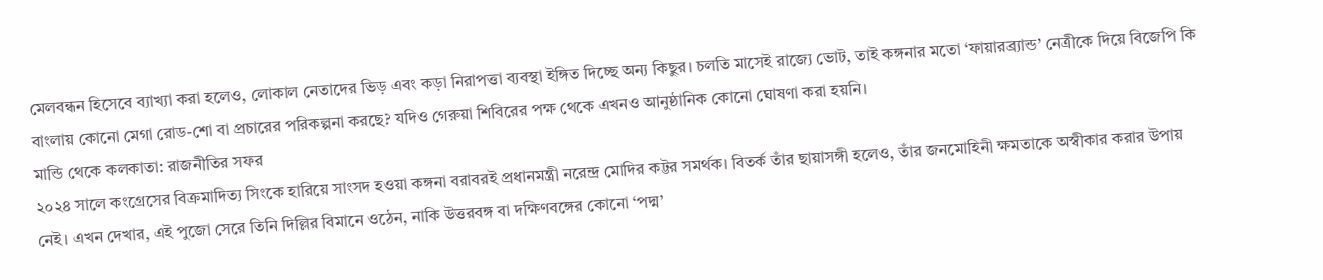মেলবন্ধন হিসেবে ব্যাখ্যা করা হলেও, লোকাল নেতাদের ভিড় এবং কড়া নিরাপত্তা ব্যবস্থা ইঙ্গিত দিচ্ছে অন্য কিছুর। চলতি মাসেই রাজ্যে ভোট, তাই কঙ্গনার মতো ‘ফায়ারব্র্যান্ড’ নেত্রীকে দিয়ে বিজেপি কি বাংলায় কোনো মেগা রোড-শো বা প্রচারের পরিকল্পনা করছে? যদিও গেরুয়া শিবিরের পক্ষ থেকে এখনও আনুষ্ঠানিক কোনো ঘোষণা করা হয়নি।
মান্ডি থেকে কলকাতা: রাজনীতির সফর
২০২৪ সালে কংগ্রেসের বিক্রমাদিত্য সিংকে হারিয়ে সাংসদ হওয়া কঙ্গনা বরাবরই প্রধানমন্ত্রী নরেন্দ্র মোদির কট্টর সমর্থক। বিতর্ক তাঁর ছায়াসঙ্গী হলেও, তাঁর জনমোহিনী ক্ষমতাকে অস্বীকার করার উপায় নেই। এখন দেখার, এই পুজো সেরে তিনি দিল্লির বিমানে ওঠেন, নাকি উত্তরবঙ্গ বা দক্ষিণবঙ্গের কোনো ‘পদ্ম’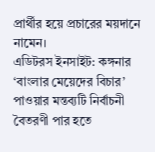প্রার্থীর হয়ে প্রচারের ময়দানে নামেন।
এডিটরস ইনসাইট: কঙ্গনার ‘বাংলার মেয়েদের বিচার’ পাওয়ার মন্তব্যটি নির্বাচনী বৈতরণী পার হতে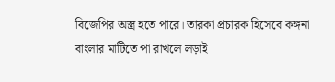বিজেপির অস্ত্র হতে পারে। তারকা প্রচারক হিসেবে কঙ্গনা বাংলার মাটিতে পা রাখলে লড়াই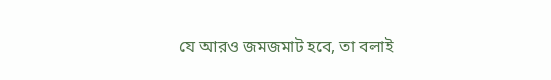যে আরও জমজমাট হবে, তা বলাই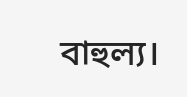বাহুল্য।